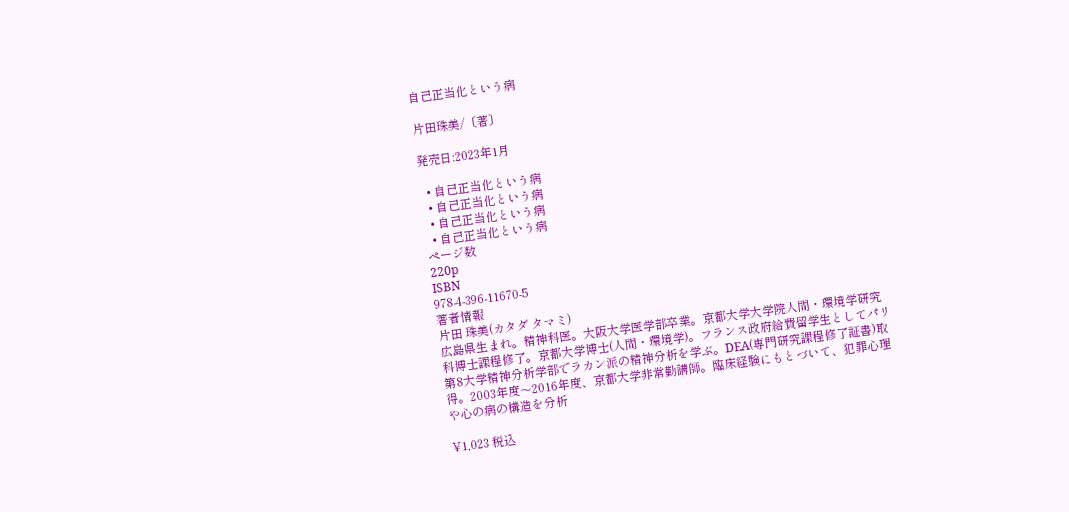自己正当化という病

片田珠美/〔著〕

発売日:2023年1月

  • 自己正当化という病
  • 自己正当化という病
  • 自己正当化という病
  • 自己正当化という病
ページ数
220p
ISBN
978-4-396-11670-5
著者情報
片田 珠美(カタダ タマミ)
広島県生まれ。精神科医。大阪大学医学部卒業。京都大学大学院人間・環境学研究科博士課程修了。京都大学博士(人間・環境学)。フランス政府給費留学生としてパリ第8大学精神分析学部でラカン派の精神分析を学ぶ。DEA(専門研究課程修了証書)取得。2003年度〜2016年度、京都大学非常勤講師。臨床経験にもとづいて、犯罪心理や心の病の構造を分析

¥1,023 税込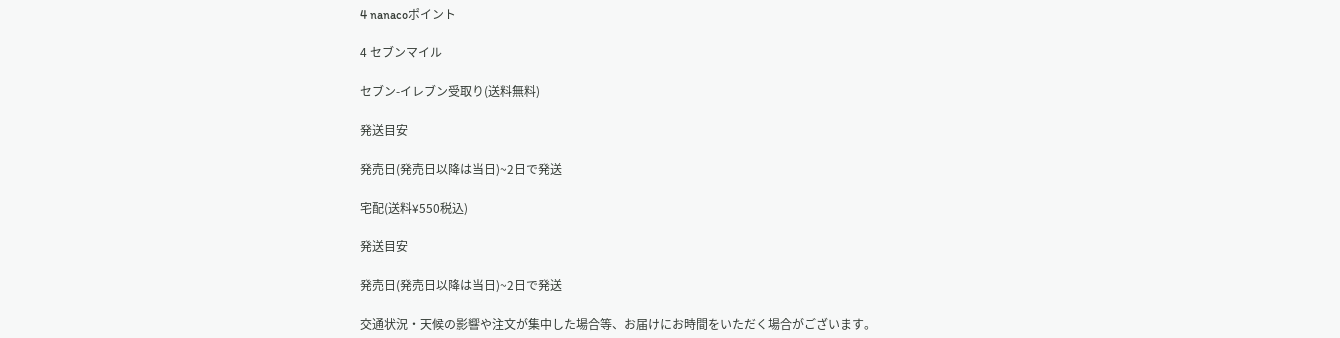4 nanacoポイント

4 セブンマイル

セブン-イレブン受取り(送料無料)

発送目安

発売日(発売日以降は当日)~2日で発送

宅配(送料¥550税込)

発送目安

発売日(発売日以降は当日)~2日で発送

交通状況・天候の影響や注文が集中した場合等、お届けにお時間をいただく場合がございます。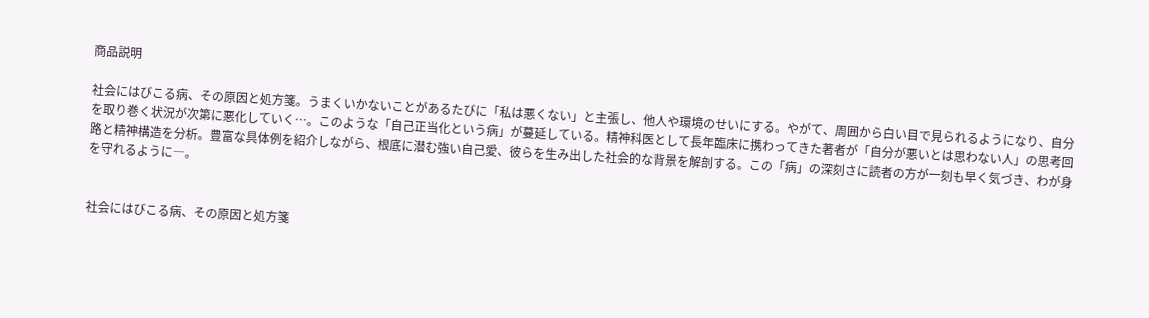商品説明

社会にはびこる病、その原因と処方箋。うまくいかないことがあるたびに「私は悪くない」と主張し、他人や環境のせいにする。やがて、周囲から白い目で見られるようになり、自分を取り巻く状況が次第に悪化していく…。このような「自己正当化という病」が蔓延している。精神科医として長年臨床に携わってきた著者が「自分が悪いとは思わない人」の思考回路と精神構造を分析。豊富な具体例を紹介しながら、根底に潜む強い自己愛、彼らを生み出した社会的な背景を解剖する。この「病」の深刻さに読者の方が一刻も早く気づき、わが身を守れるように―。


社会にはびこる病、その原因と処方箋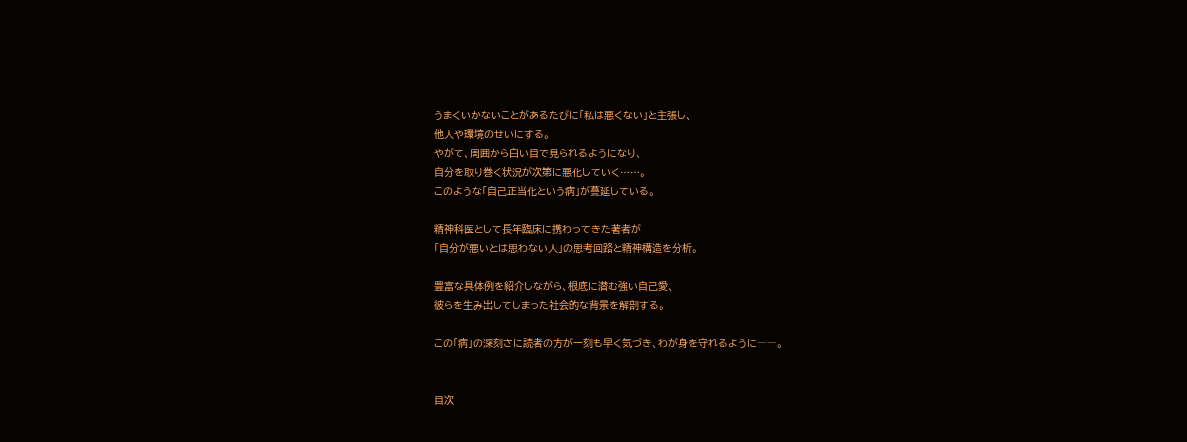うまくいかないことがあるたびに「私は悪くない」と主張し、
他人や環境のせいにする。
やがて、周囲から白い目で見られるようになり、
自分を取り巻く状況が次第に悪化していく……。
このような「自己正当化という病」が蔓延している。

精神科医として長年臨床に携わってきた著者が
「自分が悪いとは思わない人」の思考回路と精神構造を分析。

豊富な具体例を紹介しながら、根底に潜む強い自己愛、
彼らを生み出してしまった社会的な背景を解剖する。

この「病」の深刻さに読者の方が一刻も早く気づき、わが身を守れるように――。


目次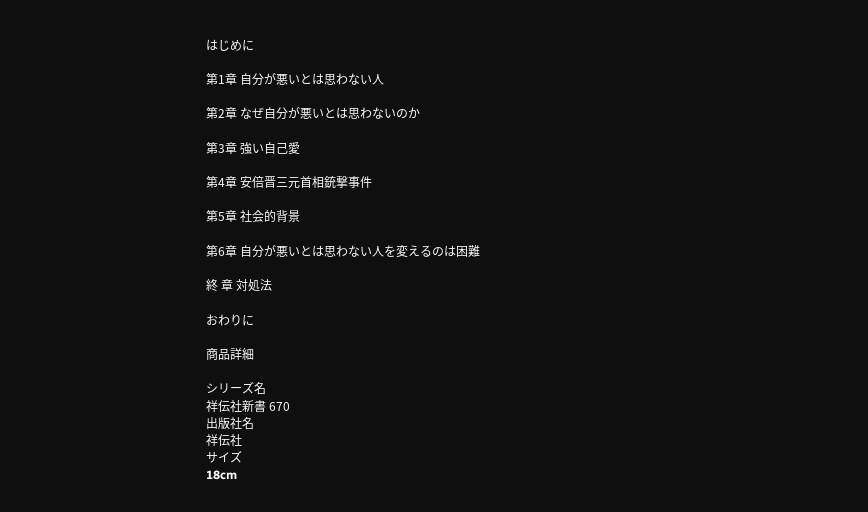はじめに

第1章 自分が悪いとは思わない人

第2章 なぜ自分が悪いとは思わないのか

第3章 強い自己愛

第4章 安倍晋三元首相銃撃事件

第5章 社会的背景

第6章 自分が悪いとは思わない人を変えるのは困難

終 章 対処法

おわりに

商品詳細

シリーズ名
祥伝社新書 670
出版社名
祥伝社
サイズ
18cm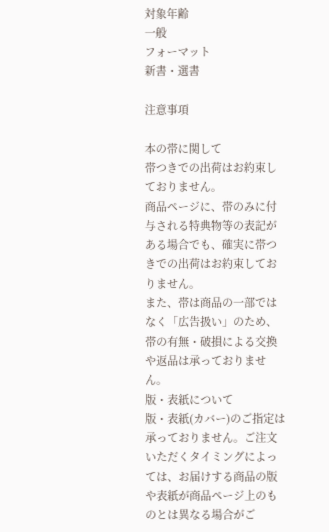対象年齢
一般
フォーマット
新書・選書

注意事項

本の帯に関して
帯つきでの出荷はお約束しておりません。
商品ページに、帯のみに付与される特典物等の表記がある場合でも、確実に帯つきでの出荷はお約束しておりません。
また、帯は商品の一部ではなく「広告扱い」のため、帯の有無・破損による交換や返品は承っておりません。
版・表紙について
版・表紙(カバー)のご指定は承っておりません。ご注文いただくタイミングによっては、お届けする商品の版や表紙が商品ページ上のものとは異なる場合がご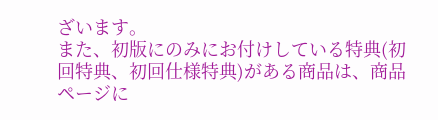ざいます。
また、初版にのみにお付けしている特典(初回特典、初回仕様特典)がある商品は、商品ページに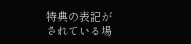特典の表記がされている場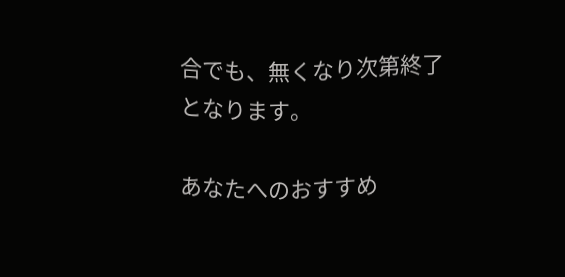合でも、無くなり次第終了となります。

あなたへのおすすめ